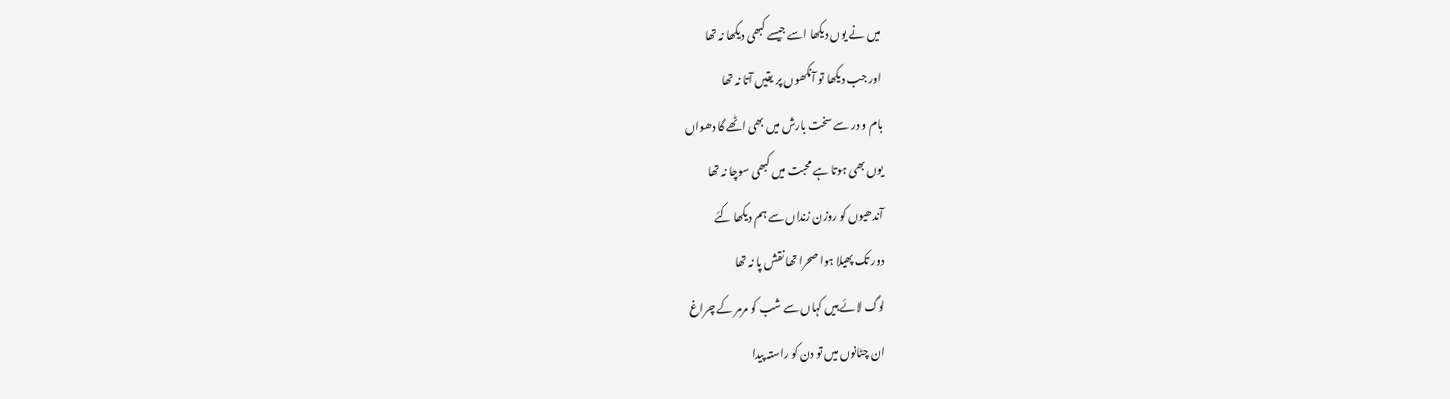میں نے یوں دیکھا اسے جیسے کبھی دیکھا نہ تھا
اور جب دیکھا تو آنکھوں پر یقیں آتا نہ تھا
بام و در سے سخت بارش میں بھی اٹھے گا دھواں
یوں بھی ہوتا ہے محبت میں کبھی سوچا نہ تھا
آندھیوں کو روزن زنداں سے ہم دیکھا کئے
دور تک پھیلا ہوا صحرا تھا نقش پا نہ تھا
لوگ لائے ہیں کہاں سے شب کو مرمر کے چراغ
ان چٹانوں میں تو دن کو راستہ پیدا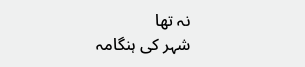نہ تھا
شہر کی ہنگامہ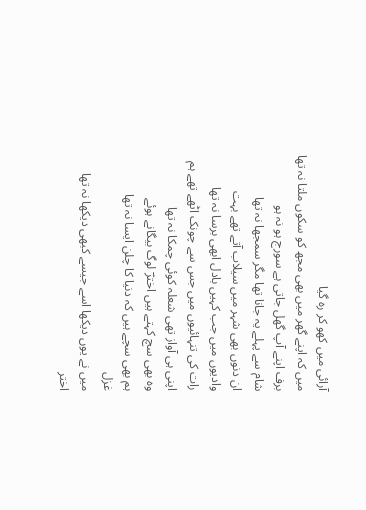آرائی میں کھو کر رہ گیا
میں کہ اپنے گھر میں بھی مجھ کو سکوں ملتا نہ تھا
برف اپنے آپ گھل جاتی ہے سورج ہو نہ ہو
شام سے پہلے یہ جانا تھا مگر سمجھا نہ تھا
ان دنوں بھی شہر میں سیلاب آتے تھے بہت
وادیوں میں جب کہیں بادل ابھی برسا نہ تھا
رات کی تنہائیوں میں جس سے چونک اٹھے تھے ہم
اپنی ہی آواز تھی شعلہ کوئی چمکا نہ تھا
وہ بھی سچ کہتے ہیں اخترؔ لوگ بیگانے ہوئے
ہم بھی سچے ہیں کہ دنیا کا چلن ایسا نہ تھا
غزل
میں نے یوں دیکھا اسے جیسے کبھی دیکھا نہ تھا
اختر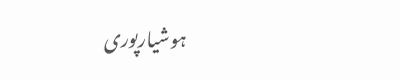ہوشیارپوری